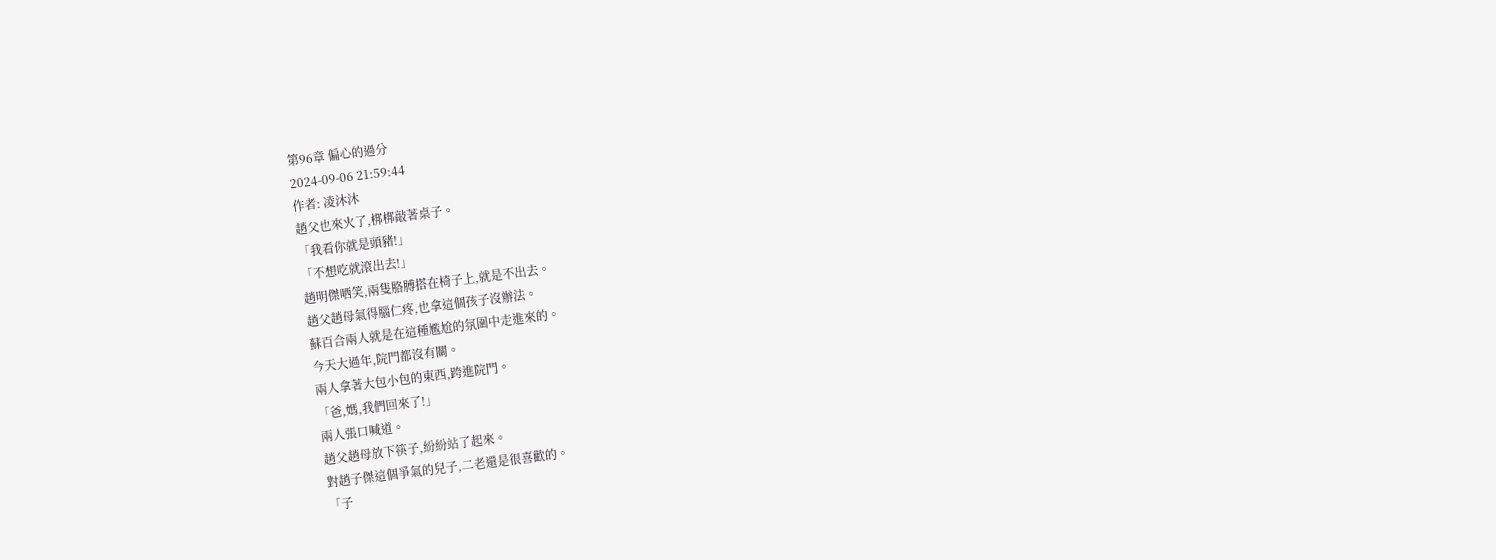第96章 偏心的過分
2024-09-06 21:59:44
作者: 凌沐沐
趙父也來火了,梆梆敲著桌子。
「我看你就是頭豬!」
「不想吃就滾出去!」
趙明傑哂笑,兩隻胳膊搭在椅子上,就是不出去。
趙父趙母氣得腦仁疼,也拿這個孩子沒辦法。
蘇百合兩人就是在這種尷尬的氛圍中走進來的。
今天大過年,院門都沒有關。
兩人拿著大包小包的東西,跨進院門。
「爸,媽,我們回來了!」
兩人張口喊道。
趙父趙母放下筷子,紛紛站了起來。
對趙子傑這個爭氣的兒子,二老還是很喜歡的。
「子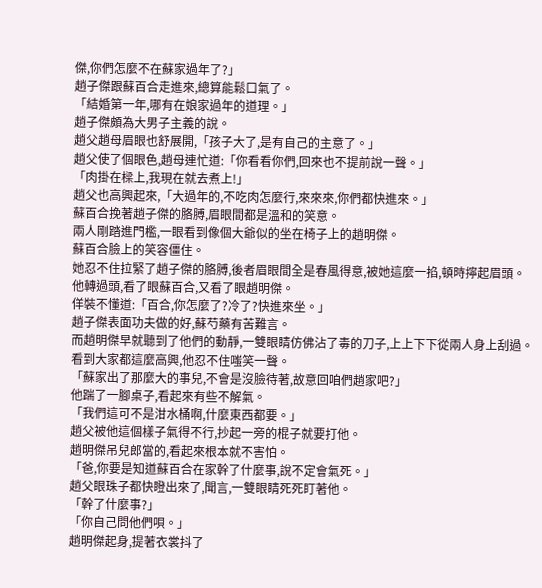傑,你們怎麼不在蘇家過年了?」
趙子傑跟蘇百合走進來,總算能鬆口氣了。
「結婚第一年,哪有在娘家過年的道理。」
趙子傑頗為大男子主義的說。
趙父趙母眉眼也舒展開,「孩子大了,是有自己的主意了。」
趙父使了個眼色,趙母連忙道:「你看看你們,回來也不提前說一聲。」
「肉掛在樑上,我現在就去煮上!」
趙父也高興起來,「大過年的,不吃肉怎麼行,來來來,你們都快進來。」
蘇百合挽著趙子傑的胳膊,眉眼間都是溫和的笑意。
兩人剛踏進門檻,一眼看到像個大爺似的坐在椅子上的趙明傑。
蘇百合臉上的笑容僵住。
她忍不住拉緊了趙子傑的胳膊,後者眉眼間全是春風得意,被她這麼一掐,頓時擰起眉頭。
他轉過頭,看了眼蘇百合,又看了眼趙明傑。
佯裝不懂道:「百合,你怎麼了?冷了?快進來坐。」
趙子傑表面功夫做的好,蘇芍藥有苦難言。
而趙明傑早就聽到了他們的動靜,一雙眼睛仿佛沾了毒的刀子,上上下下從兩人身上刮過。
看到大家都這麼高興,他忍不住嗤笑一聲。
「蘇家出了那麼大的事兒,不會是沒臉待著,故意回咱們趙家吧?」
他踹了一腳桌子,看起來有些不解氣。
「我們這可不是泔水桶啊,什麼東西都要。」
趙父被他這個樣子氣得不行,抄起一旁的棍子就要打他。
趙明傑吊兒郎當的,看起來根本就不害怕。
「爸,你要是知道蘇百合在家幹了什麼事,說不定會氣死。」
趙父眼珠子都快瞪出來了,聞言,一雙眼睛死死盯著他。
「幹了什麼事?」
「你自己問他們唄。」
趙明傑起身,提著衣裳抖了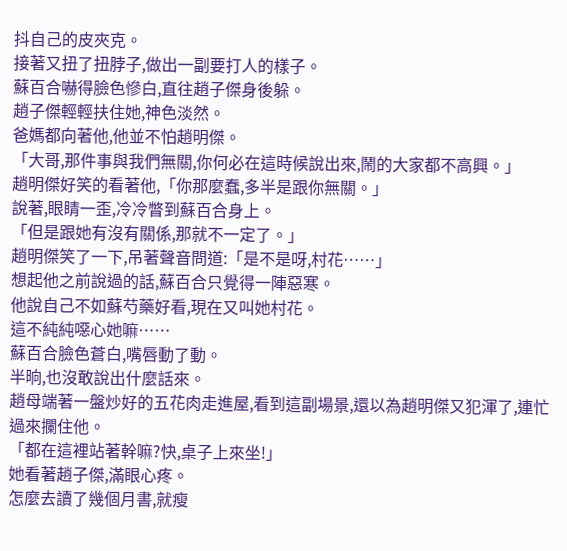抖自己的皮夾克。
接著又扭了扭脖子,做出一副要打人的樣子。
蘇百合嚇得臉色慘白,直往趙子傑身後躲。
趙子傑輕輕扶住她,神色淡然。
爸媽都向著他,他並不怕趙明傑。
「大哥,那件事與我們無關,你何必在這時候說出來,鬧的大家都不高興。」
趙明傑好笑的看著他,「你那麼蠢,多半是跟你無關。」
說著,眼睛一歪,冷冷瞥到蘇百合身上。
「但是跟她有沒有關係,那就不一定了。」
趙明傑笑了一下,吊著聲音問道:「是不是呀,村花……」
想起他之前說過的話,蘇百合只覺得一陣惡寒。
他說自己不如蘇芍藥好看,現在又叫她村花。
這不純純噁心她嘛……
蘇百合臉色蒼白,嘴唇動了動。
半晌,也沒敢說出什麼話來。
趙母端著一盤炒好的五花肉走進屋,看到這副場景,還以為趙明傑又犯渾了,連忙過來攔住他。
「都在這裡站著幹嘛?快,桌子上來坐!」
她看著趙子傑,滿眼心疼。
怎麼去讀了幾個月書,就瘦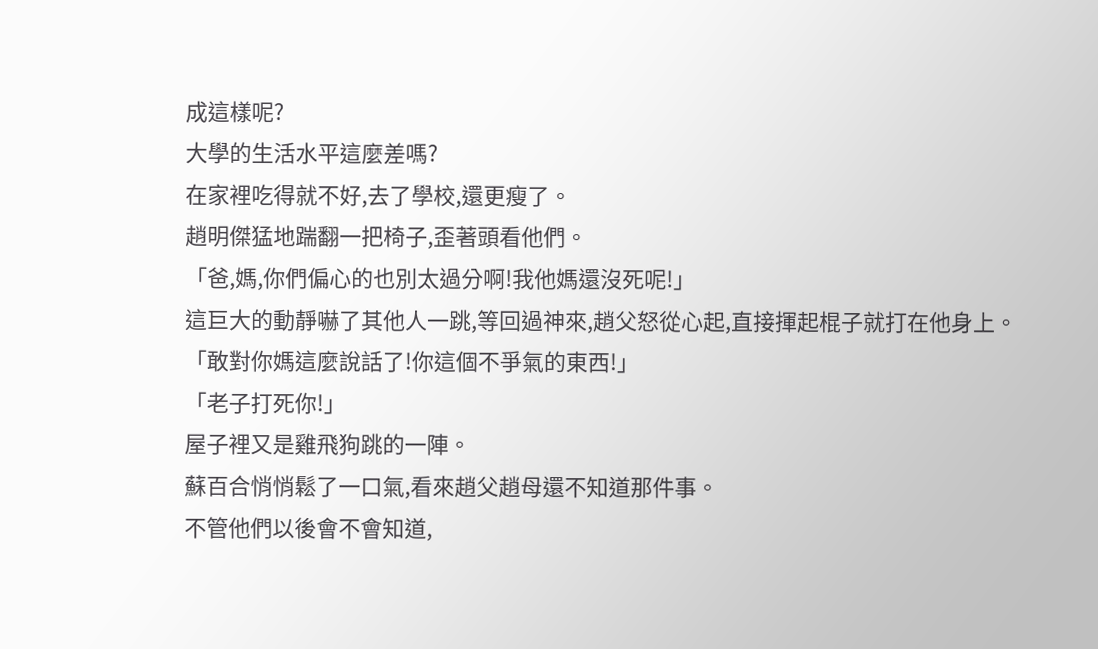成這樣呢?
大學的生活水平這麼差嗎?
在家裡吃得就不好,去了學校,還更瘦了。
趙明傑猛地踹翻一把椅子,歪著頭看他們。
「爸,媽,你們偏心的也別太過分啊!我他媽還沒死呢!」
這巨大的動靜嚇了其他人一跳,等回過神來,趙父怒從心起,直接揮起棍子就打在他身上。
「敢對你媽這麼說話了!你這個不爭氣的東西!」
「老子打死你!」
屋子裡又是雞飛狗跳的一陣。
蘇百合悄悄鬆了一口氣,看來趙父趙母還不知道那件事。
不管他們以後會不會知道,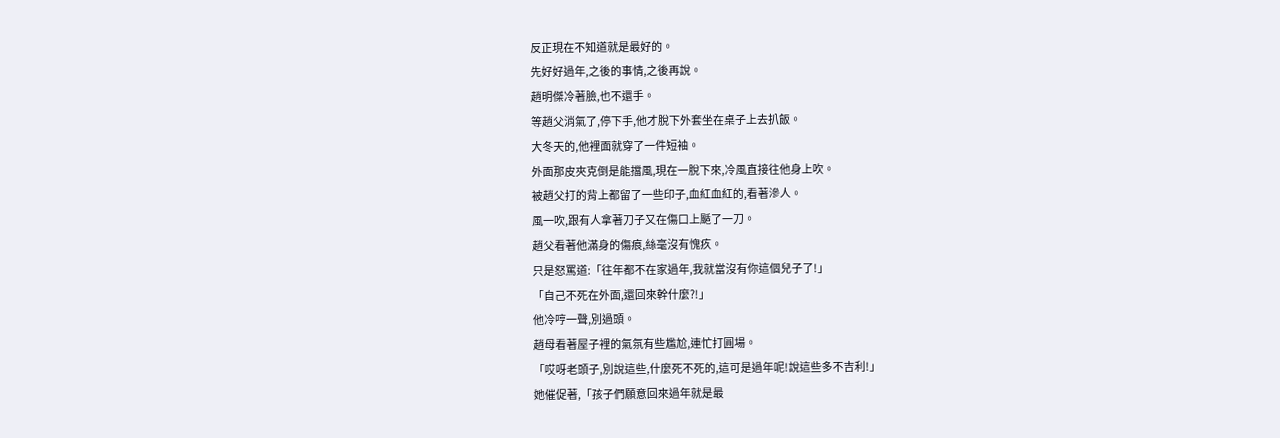反正現在不知道就是最好的。
先好好過年,之後的事情,之後再說。
趙明傑冷著臉,也不還手。
等趙父消氣了,停下手,他才脫下外套坐在桌子上去扒飯。
大冬天的,他裡面就穿了一件短袖。
外面那皮夾克倒是能擋風,現在一脫下來,冷風直接往他身上吹。
被趙父打的背上都留了一些印子,血紅血紅的,看著滲人。
風一吹,跟有人拿著刀子又在傷口上颳了一刀。
趙父看著他滿身的傷痕,絲毫沒有愧疚。
只是怒罵道:「往年都不在家過年,我就當沒有你這個兒子了!」
「自己不死在外面,還回來幹什麼?!」
他冷哼一聲,別過頭。
趙母看著屋子裡的氣氛有些尷尬,連忙打圓場。
「哎呀老頭子,別說這些,什麼死不死的,這可是過年呢!說這些多不吉利!」
她催促著,「孩子們願意回來過年就是最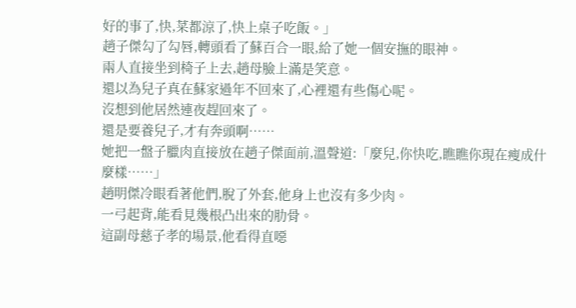好的事了,快,菜都涼了,快上桌子吃飯。」
趙子傑勾了勾唇,轉頭看了蘇百合一眼,給了她一個安撫的眼神。
兩人直接坐到椅子上去,趙母臉上滿是笑意。
還以為兒子真在蘇家過年不回來了,心裡還有些傷心呢。
沒想到他居然連夜趕回來了。
還是要養兒子,才有奔頭啊……
她把一盤子臘肉直接放在趙子傑面前,溫聲道:「麼兒,你快吃,瞧瞧你現在瘦成什麼樣……」
趙明傑冷眼看著他們,脫了外套,他身上也沒有多少肉。
一弓起背,能看見幾根凸出來的肋骨。
這副母慈子孝的場景,他看得直噁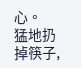心。
猛地扔掉筷子,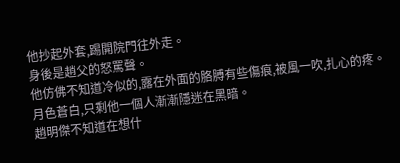他抄起外套,踢開院門往外走。
身後是趙父的怒罵聲。
他仿佛不知道冷似的,露在外面的胳膊有些傷痕,被風一吹,扎心的疼。
月色蒼白,只剩他一個人漸漸隱迷在黑暗。
趙明傑不知道在想什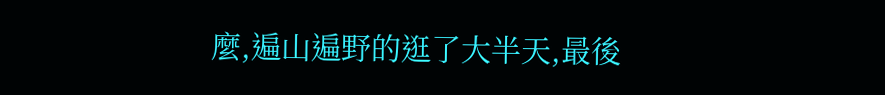麼,遍山遍野的逛了大半天,最後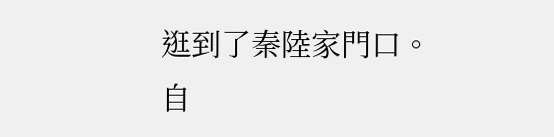逛到了秦陸家門口。
自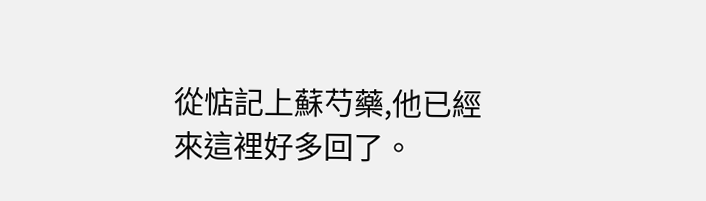從惦記上蘇芍藥,他已經來這裡好多回了。